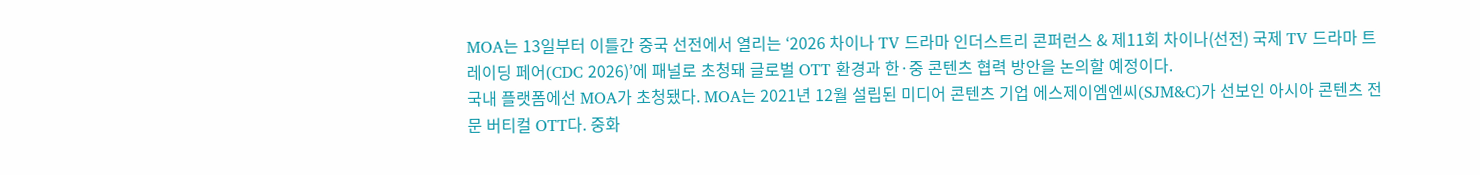MOA는 13일부터 이틀간 중국 선전에서 열리는 ‘2026 차이나 TV 드라마 인더스트리 콘퍼런스 & 제11회 차이나(선전) 국제 TV 드라마 트레이딩 페어(CDC 2026)’에 패널로 초청돼 글로벌 OTT 환경과 한·중 콘텐츠 협력 방안을 논의할 예정이다.
국내 플랫폼에선 MOA가 초청됐다. MOA는 2021년 12월 설립된 미디어 콘텐츠 기업 에스제이엠엔씨(SJM&C)가 선보인 아시아 콘텐츠 전문 버티컬 OTT다. 중화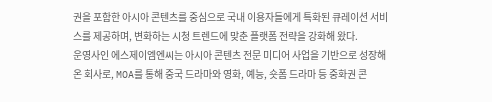권을 포함한 아시아 콘텐츠를 중심으로 국내 이용자들에게 특화된 큐레이션 서비스를 제공하며, 변화하는 시청 트렌드에 맞춘 플랫폼 전략을 강화해 왔다.
운영사인 에스제이엠엔씨는 아시아 콘텐츠 전문 미디어 사업을 기반으로 성장해온 회사로, MOA를 통해 중국 드라마와 영화, 예능, 숏폼 드라마 등 중화권 콘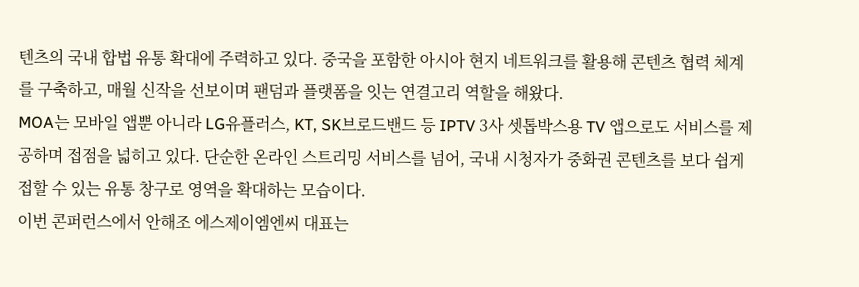텐츠의 국내 합법 유통 확대에 주력하고 있다. 중국을 포함한 아시아 현지 네트워크를 활용해 콘텐츠 협력 체계를 구축하고, 매월 신작을 선보이며 팬덤과 플랫폼을 잇는 연결고리 역할을 해왔다.
MOA는 모바일 앱뿐 아니라 LG유플러스, KT, SK브로드밴드 등 IPTV 3사 셋톱박스용 TV 앱으로도 서비스를 제공하며 접점을 넓히고 있다. 단순한 온라인 스트리밍 서비스를 넘어, 국내 시청자가 중화권 콘텐츠를 보다 쉽게 접할 수 있는 유통 창구로 영역을 확대하는 모습이다.
이번 콘퍼런스에서 안해조 에스제이엠엔씨 대표는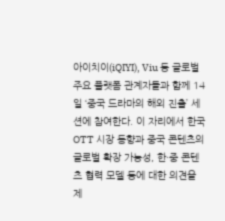아이치이(iQIYI), Viu 등 글로벌 주요 플랫폼 관계자들과 함께 14일 ‘중국 드라마의 해외 진출’ 세션에 참여한다. 이 자리에서 한국 OTT 시장 동향과 중국 콘텐츠의 글로벌 확장 가능성, 한·중 콘텐츠 협력 모델 등에 대한 의견을 제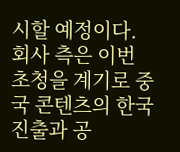시할 예정이다.
회사 측은 이번 초청을 계기로 중국 콘텐츠의 한국 진출과 공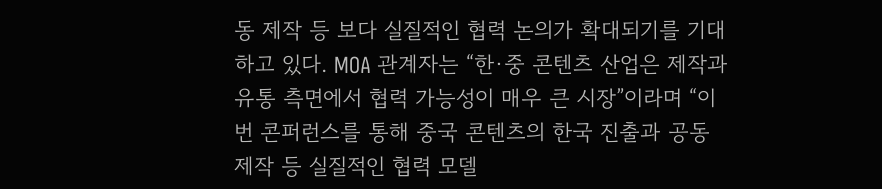동 제작 등 보다 실질적인 협력 논의가 확대되기를 기대하고 있다. MOA 관계자는 “한·중 콘텐츠 산업은 제작과 유통 측면에서 협력 가능성이 매우 큰 시장”이라며 “이번 콘퍼런스를 통해 중국 콘텐츠의 한국 진출과 공동 제작 등 실질적인 협력 모델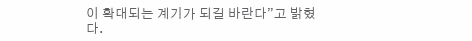이 확대되는 계기가 되길 바란다”고 밝혔다.